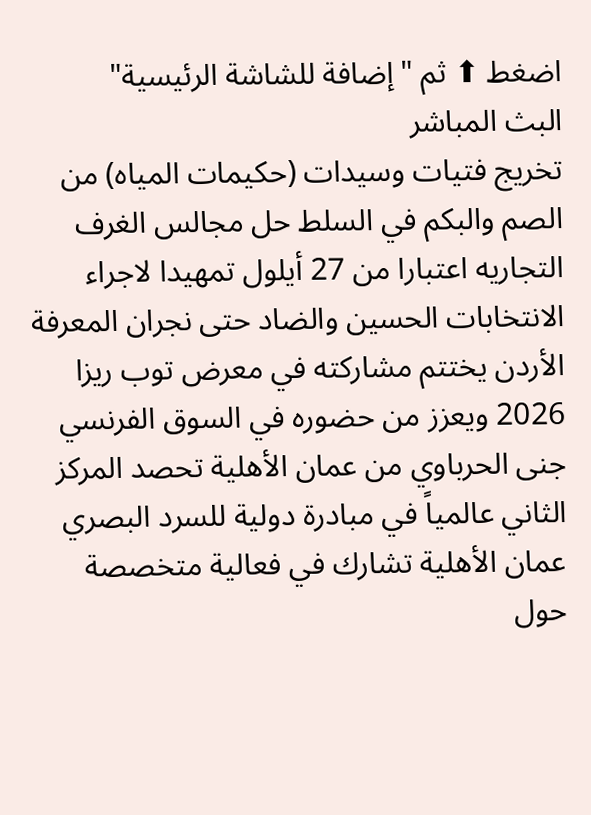اضغط ⬆ ثم "إضافة للشاشة الرئيسية"
البث المباشر
تخريج فتيات وسيدات (حكيمات المياه) من الصم والبكم في السلط حل مجالس الغرف التجاريه اعتبارا من 27 أيلول تمهيدا لاجراء الانتخابات الحسين والضاد حتى نجران المعرفة الأردن يختتم مشاركته في معرض توب ريزا 2026 ويعزز من حضوره في السوق الفرنسي جنى الحرباوي من عمان الأهلية تحصد المركز الثاني عالمياً في مبادرة دولية للسرد البصري عمان الأهلية تشارك في فعالية متخصصة حول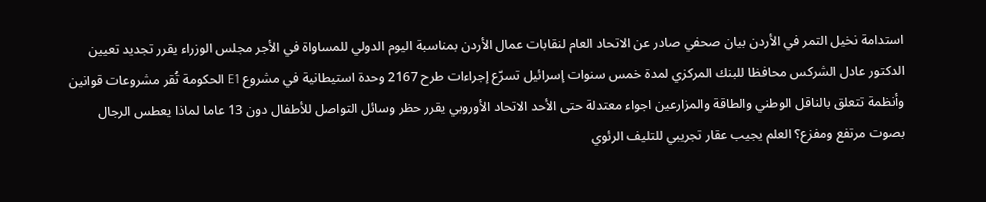استدامة نخيل التمر في الأردن بيان صحفي صادر عن الاتحاد العام لنقابات عمال الأردن بمناسبة اليوم الدولي للمساواة في الأجر مجلس الوزراء يقرر تجديد تعيين الدكتور عادل الشركس محافظا للبنك المركزي لمدة خمس سنوات إسرائيل تسرّع إجراءات طرح 2167 وحدة استيطانية في مشروع E1 الحكومة تُقر مشروعات قوانين وأنظمة تتعلق بالناقل الوطني والطاقة والمزارعين اجواء معتدلة حتى الأحد الاتحاد الأوروبي يقرر حظر وسائل التواصل للأطفال دون 13 عاما لماذا يعطس الرجال بصوت مرتفع ومفزع؟ العلم يجيب عقار تجريبي للتليف الرئوي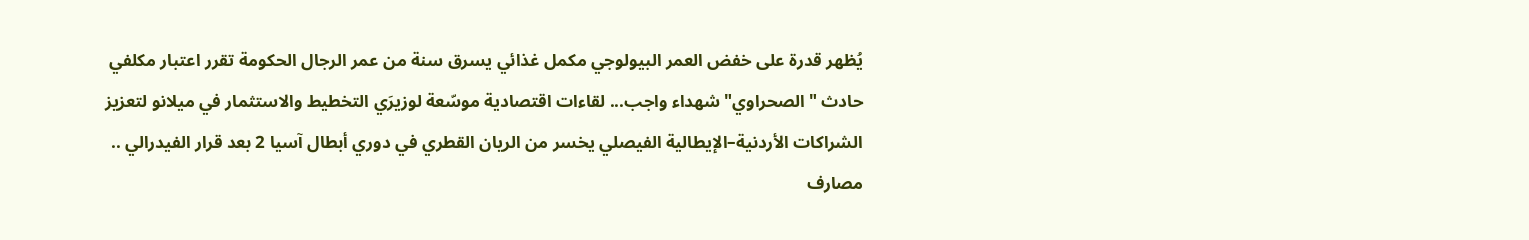يُظهر قدرة على خفض العمر البيولوجي مكمل غذائي يسرق سنة من عمر الرجال الحكومة تقرر اعتبار مكلفي حادث "الصحراوي" شهداء واجب... لقاءات اقتصادية موسّعة لوزيرَي التخطيط والاستثمار في ميلانو لتعزيز الشراكات الأردنية–الإيطالية الفيصلي يخسر من الريان القطري في دوري أبطال آسيا 2 بعد قرار الفيدرالي .. مصارف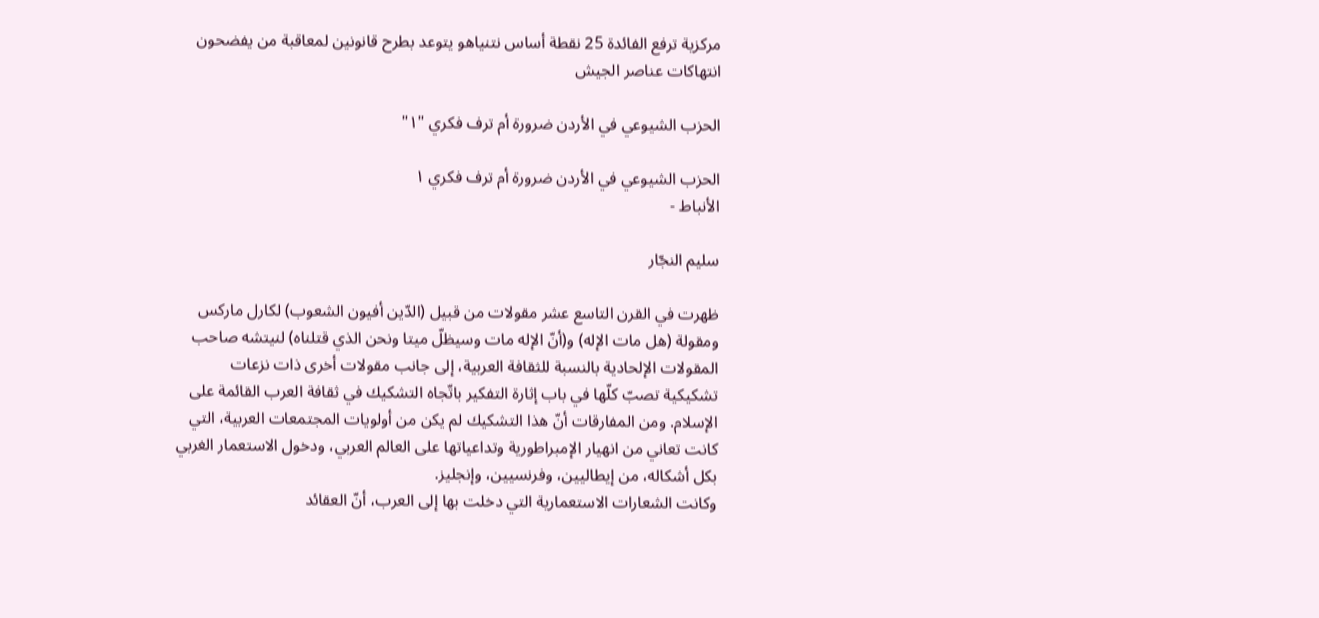مركزية ترفع الفائدة 25 نقطة أساس نتنياهو يتوعد بطرح قانونين لمعاقبة من يفضحون انتهاكات عناصر الجيش

الحزب الشيوعي في الأردن ضرورة أم ترف فكري "١"

الحزب الشيوعي في الأردن ضرورة أم ترف فكري ١
الأنباط -

سليم النجّار

ظهرت في القرن التاسع عشر مقولات من قبيل (الدّين أفيون الشعوب) لكارل ماركس ومقولة (هل مات الإله) و(أنّ الإله مات وسيظلّ ميتا ونحن الذي قتلناه) لنيتشه صاحب المقولات الإلحادية بالنسبة للثقافة العربية، إلى جانب مقولات أخرى ذات نزعات تشكيكية تصبّ كلّها في باب إثارة التفكير باتّجاه التشكيك في ثقافة العرب القائمة على الإسلام. ومن المفارقات أنّ هذا التشكيك لم يكن من أولويات المجتمعات العربية، التي كانت تعاني من انهيار الإمبراطورية وتداعياتها على العالم العربي، ودخول الاستعمار الغربي بكل أشكاله، من إيطاليين، وفرنسيين، وإنجليز.
وكانت الشعارات الاستعمارية التي دخلت بها إلى العرب، أنّ العقائد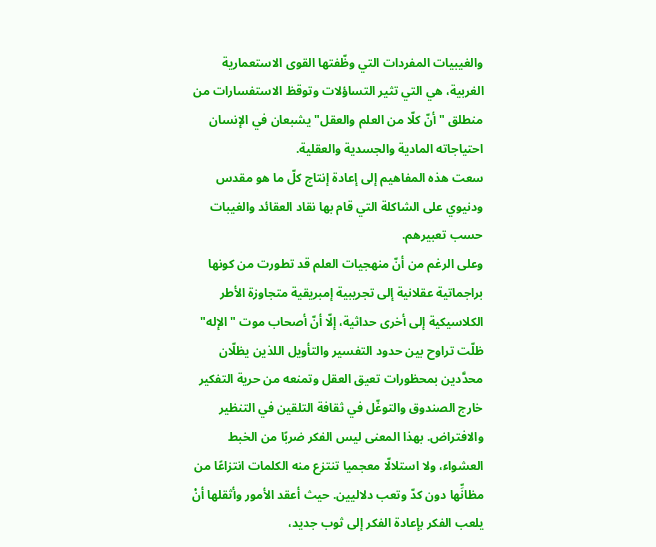والغيبيات المفردات التي وظّفتها القوى الاستعمارية الغربية، هي التي تثير التساؤلات وتوقظ الاستفسارات من منطلق "أنّ كلّا من العلم والعقل" يشبعان في الإنسان احتياجاته المادية والجسدية والعقلية.
سعت هذه المفاهيم إلى إعادة إنتاج كلّ ما هو مقدس ودنيوي على الشاكلة التي قام بها نقاد العقائد والغيبات حسب تعبيرهم.
وعلى الرغم من أنّ منهجيات العلم قد تطورت من كونها براجماتية عقلانية إلى تجريبية إمبريقية متجاوزة الأطر الكلاسيكية إلى أخرى حداثية، إلّا أنّ أصحاب موت "الإله" ظلّت تراوح بين حدود التفسير والتأويل اللذين يظلّان محدَّدين بمحظورات تعيق العقل وتمنعه من حرية التفكير خارج الصندوق والتوغّل في ثقافة التلقين في التنظير والافتراض. بهذا المعنى ليس الفكر ضربًا من الخبط العشواء، ولا استلالّا معجميا تنتزع منه الكلمات انتزاعًا من مظانِّها دون كدّ وتعب دلاليين. حيث أعقد الأمور وأثقلها أنْ يلعب الفكر بإعادة الفكر إلى ثوب جديد،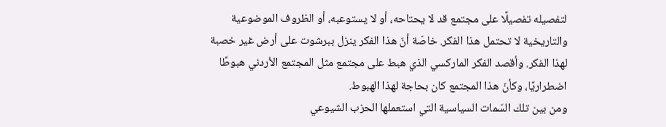لتفصيله تفصيلًا على مجتمع قد لا يحتاحه، أو لا يستوعبه، أو الظروف الموضوعية والتاريخية لا تحتمل هذا الفكر. خاصّة أنّ هذا الفكر ينزل ببرشوت على أرض غير خصبة لهذا الفكر. وأقصد الفكر الماركسي الذي هبط على مجتمع مثل المجتمع الأردني هبوطًا اضطراريًا، وكأنّ هذا المجتمع كان بحاجة لهذا الهبوط.
ومن بين تلك السّمات السياسية التي استعملها الحزب الشيوعي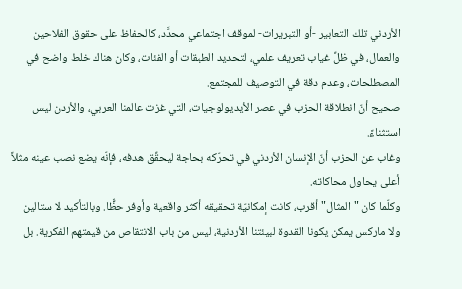الأردني تلك التعابير -أو التبريرات- لموقف اجتماعي محدَّد، كالحفاظ على حقوق الفلاحين والعمال، في ظلِّ غياب تعريف علمي، لتحديد الطبقات أو الفئات، وكان هناك خلط واضح في المصطلحات، وعدم دقة في التوصيف للمجتمع.
صحيح أنّ انطلاقة الحزب في عصر الأيديولوجيات، التي غزت عالمنا العربي، والأردن ليس استثناءً.
وغاب عن الحزب أنّ الإنسان الأردني في تحرّكه بحاجة ليحقِّق هدفه، فإنّه يضع نصب عينه مثلاً أعلى يحاول محاكاته.
وكلّما كان "المثال" أقرب، كانت إمكانيّة تحقيقه أكثر واقعية وأوفر حظًّا. وبالتأكيد لا ستالين ولا ماركس يمكن يكونا القدوة لبيئتنا الأردنية، ليس من باب الانتقاص من قيمتهم الفكرية. بل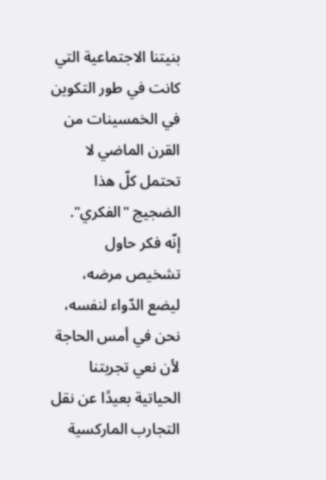بنيتنا الاجتماعية التي كانت في طور التكوين في الخمسينات من القرن الماضي لا تحتمل كلّ هذا الضجيج "الفكري".
إنّه فكر حاول تشخيص مرضه، ليضع الدّواء لنفسه، نحن في أمس الحاجة لأن نعي تجربتنا الحياتية بعيدًا عن نقل التجارب الماركسية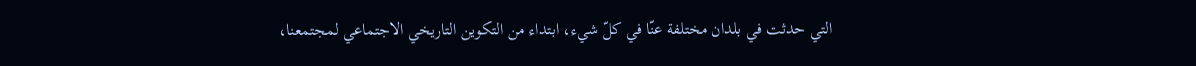التي حدثت في بلدان مختلفة عنّا في كلّ شيء، ابتداء من التكوين التاريخي الاجتماعي لمجتمعنا،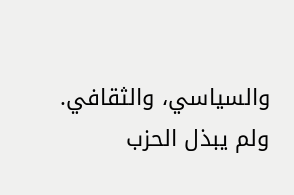والسياسي، والثقافي.
ولم يبذل الحزب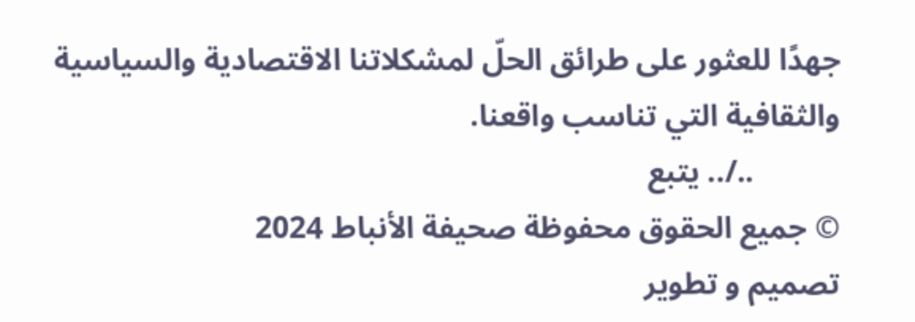جهدًا للعثور على طرائق الحلّ لمشكلاتنا الاقتصادية والسياسية والثقافية التي تناسب واقعنا.
           ../.. يتبع
© جميع الحقوق محفوظة صحيفة الأنباط 2024
تصميم و تطوير